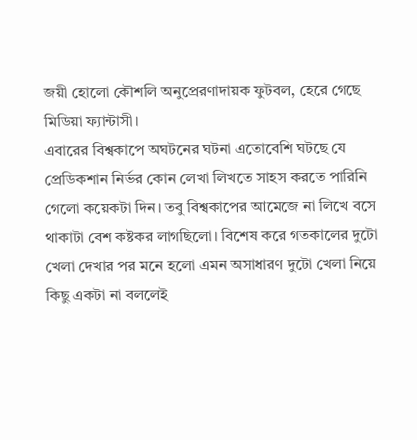জয়ী হোলো কৌশলি অনুপ্রেরণাদায়ক ফুটবল, হেরে গেছে মিডিয়া ফ্যান্টাসী।
এবারের বিশ্বকাপে অঘটনের ঘটনা এতোবেশি ঘটছে যে প্রেডিকশান নির্ভর কোন লেখা লিখতে সাহস করতে পারিনি গেলো কয়েকটা দিন। তবু বিশ্বকাপের আমেজে না লিখে বসে থাকাটা বেশ কষ্টকর লাগছিলো। বিশেষ করে গতকালের দুটো খেলা দেখার পর মনে হলো এমন অসাধারণ দুটো খেলা নিয়ে কিছু একটা না বললেই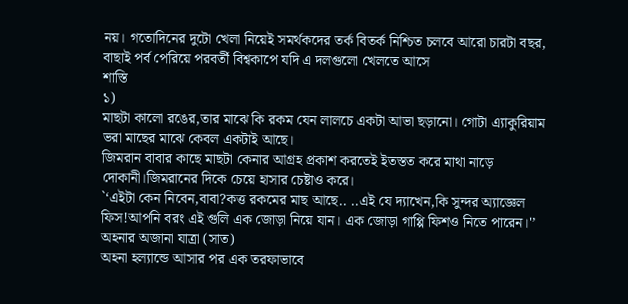নয়। গতোদিনের দুটো খেলা নিয়েই সমর্থকদের তর্ক বিতর্ক নিশ্চিত চলবে আরো চারটা বছর, বাছাই পর্ব পেরিয়ে পরবর্তী বিশ্বকাপে যদি এ দলগুলো খেলতে আসে
শাস্তি
১)
মাছটা কালো রঙের,তার মাঝে কি রকম যেন লালচে একটা আভা ছড়ানো। গোটা এ্যাকুরিয়াম ভরা মাছের মাঝে কেবল একটাই আছে।
জিমরান বাবার কাছে মাছটা কেনার আগ্রহ প্রকাশ করতেই ইতস্তত করে মাথা নাড়ে দোকানী।জিমরানের দিকে চেয়ে হাসার চেষ্টাও করে।
`‘এইটা কেন নিবেন,বাবা?কত্ত রকমের মাছ আছে.. ..এই যে দ্যাখেন,কি সুন্দর অ্যাজ্ঞেল ফিস!আপনি বরং এই গুলি এক জোড়া নিয়ে যান। এক জোড়া গাপ্পি ফিশও নিতে পারেন।'’
অহনার অজানা যাত্রা (সাত)
অহনা হল্যান্ডে আসার পর এক তরফাভাবে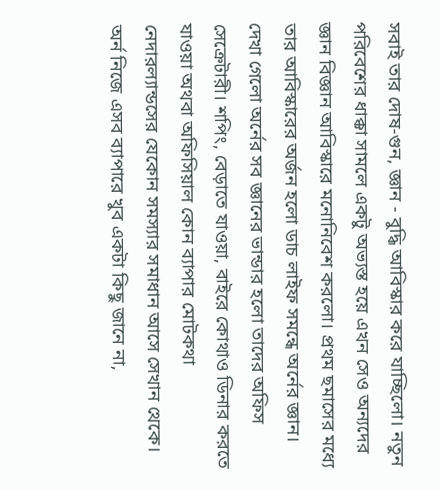সবাই তার দোষ-গুন, জ্ঞান - বুদ্ধি আবিস্কার করে যাচ্ছিলো। নতুন পরিবেশের ধাক্কা সামলে একটু অভ্যস্ত হয়ে এখন সেও অন্যদের জ্ঞান বিজ্ঞান আবিস্কারে মনোনিবেশ করলো। প্রথম ছমাসের মধ্যে তার আবিস্কারের অর্জন হলো ডাচ লাইফ সমন্ধে অর্নের জ্ঞান। দেখা গেলো অর্নের সব জ্ঞানের ভান্ডার হলো তাদের অফিস সেক্রেটারী। শপিং, বেড়াতে যাওয়া, বাইরে কোথাও ডিনার করতে যাওয়া অথবা অফিসিয়াল কোন ব্যাপার মোটকথা নেদারল্যান্ডসের যেকোন সমস্যার সমাধান আসে সেখান থেকে। অর্ন নিজে এসব ব্যাপারে খুব একটা কিছু জানে না,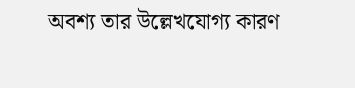অবশ্য তার উল্লেখযোগ্য কারণ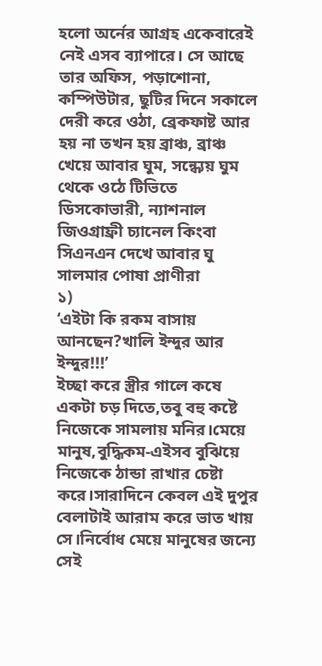হলো অর্নের আগ্রহ একেবারেই নেই এসব ব্যাপারে। সে আছে তার অফিস, পড়াশোনা, কম্পিউটার, ছুটির দিনে সকালে দেরী করে ওঠা, ব্রেকফাষ্ট আর হয় না তখন হয় ব্রাঞ্চ, ব্রাঞ্চ খেয়ে আবার ঘুম, সন্ধ্যেয় ঘুম থেকে ওঠে টিভিতে ডিসকোভারী, ন্যাশনাল জিওগ্রাফ্রী চ্যানেল কিংবা সিএনএন দেখে আবার ঘু
সালমার পোষা প্রাণীরা
১)
‘এইটা কি রকম বাসায় আনছেন?খালি ইন্দুর আর ইন্দুর!!!’
ইচ্ছা করে স্ত্রীর গালে কষে একটা চড় দিতে,তবু বহু কষ্টে নিজেকে সামলায় মনির।মেয়ে মানুষ,বুদ্ধিকম-এইসব বুঝিয়ে নিজেকে ঠান্ডা রাখার চেষ্টা করে।সারাদিনে কেবল এই দুপুর বেলাটাই আরাম করে ভাত খায় সে।নির্বোধ মেয়ে মানুষের জন্যে সেই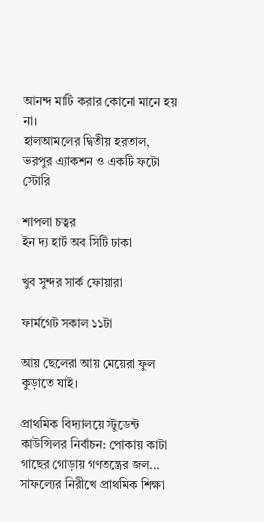আনন্দ মাটি করার কোনো মানে হয় না।
হালআমলের দ্বিতীয় হরতাল, ভরপুর এ্যাকশন ও একটি ফটো স্টোরি

শাপলা চত্বর
ইন দ্য হার্ট অব সিটি ঢাকা

খুব সুন্দর সার্ক ফোয়ারা

ফার্মগেট সকাল ১১টা

আয় ছেলেরা আয় মেয়েরা ফুল কুড়াতে যাই।

প্রাথমিক বিদ্যালয়ে স্টুডেন্ট কাউন্সিলর নির্বাচন: পোকায় কাটা গাছের গোড়ায় গণতন্ত্রের জল...
সাফল্যের নিরীখে প্রাথমিক শিক্ষা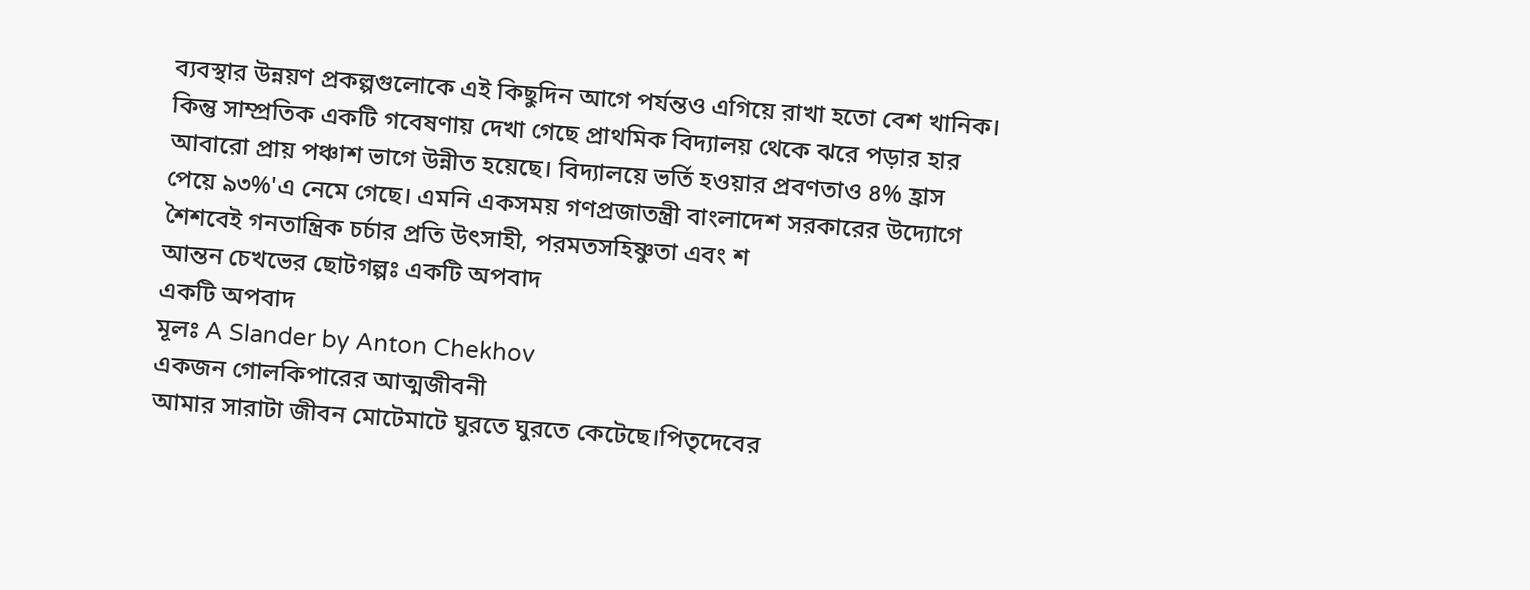ব্যবস্থার উন্নয়ণ প্রকল্পগুলোকে এই কিছুদিন আগে পর্যন্তও এগিয়ে রাখা হতো বেশ খানিক। কিন্তু সাম্প্রতিক একটি গবেষণায় দেখা গেছে প্রাথমিক বিদ্যালয় থেকে ঝরে পড়ার হার আবারো প্রায় পঞ্চাশ ভাগে উন্নীত হয়েছে। বিদ্যালয়ে ভর্তি হওয়ার প্রবণতাও ৪% হ্রাস পেয়ে ৯৩%'এ নেমে গেছে। এমনি একসময় গণপ্রজাতন্ত্রী বাংলাদেশ সরকারের উদ্যোগে শৈশবেই গনতান্ত্রিক চর্চার প্রতি উৎসাহী, পরমতসহিষ্ণুতা এবং শ
আন্তন চেখভের ছোটগল্পঃ একটি অপবাদ
একটি অপবাদ
মূলঃ A Slander by Anton Chekhov
একজন গোলকিপারের আত্মজীবনী
আমার সারাটা জীবন মোটেমাটে ঘুরতে ঘুরতে কেটেছে।পিতৃদেবের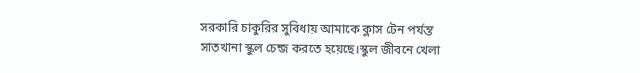সরকারি চাকুরির সুবিধায় আমাকে ক্লাস টেন পর্যন্ত সাতখানা স্কুল চেন্জ করতে হয়েছে।স্কুল জীবনে খেলা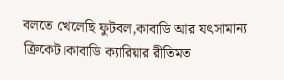বলতে খেলেছি ফুটবল,কাবাডি আর যৎসামান্য ক্রিকেট।কাবাডি ক্যারিয়ার রীতিমত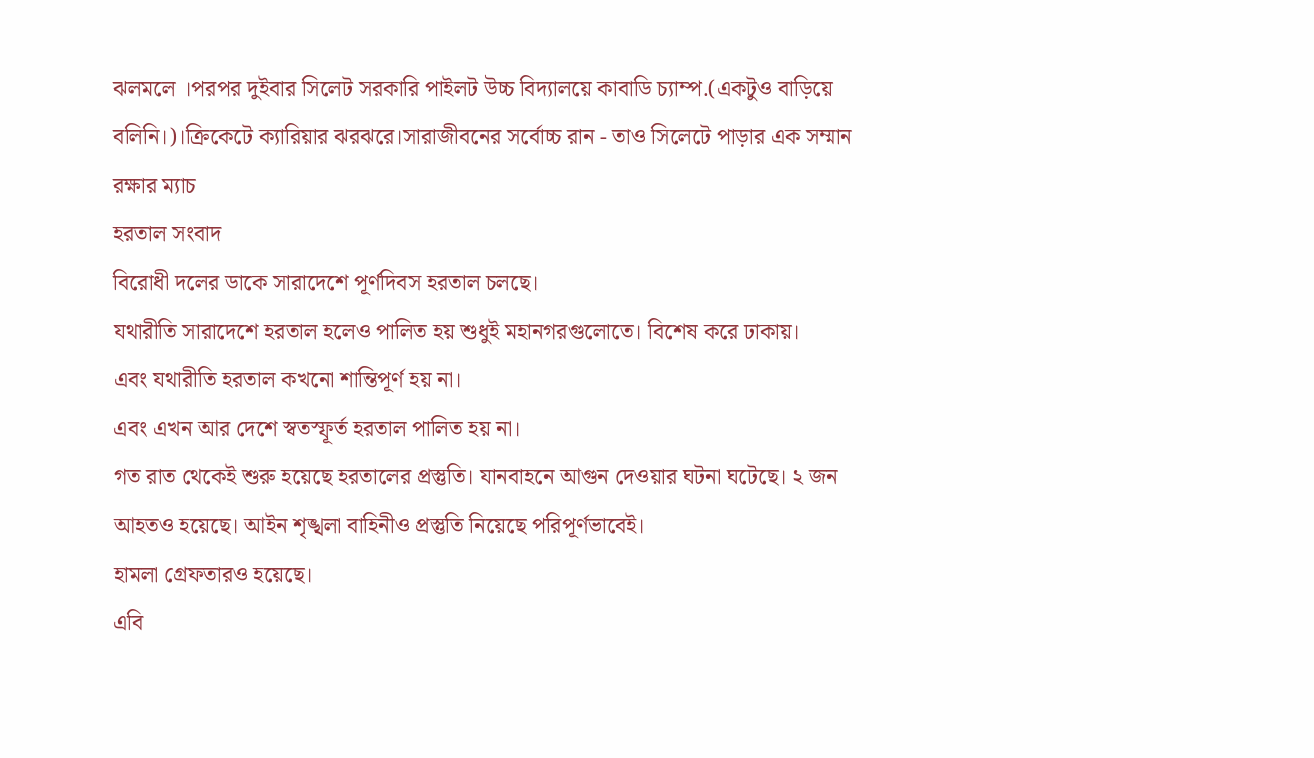ঝলমলে ।পরপর দুইবার সিলেট সরকারি পাইলট উচ্চ বিদ্যালয়ে কাবাডি চ্যাম্প.(একটুও বাড়িয়ে বলিনি।)।ক্রিকেটে ক্যারিয়ার ঝরঝরে।সারাজীবনের সর্বোচ্চ রান - তাও সিলেটে পাড়ার এক সম্মান রক্ষার ম্যাচ
হরতাল সংবাদ
বিরোধী দলের ডাকে সারাদেশে পূর্ণদিবস হরতাল চলছে।
যথারীতি সারাদেশে হরতাল হলেও পালিত হয় শুধুই মহানগরগুলোতে। বিশেষ করে ঢাকায়।
এবং যথারীতি হরতাল কখনো শান্তিপূর্ণ হয় না।
এবং এখন আর দেশে স্বতস্ফূর্ত হরতাল পালিত হয় না।
গত রাত থেকেই শুরু হয়েছে হরতালের প্রস্তুতি। যানবাহনে আগুন দেওয়ার ঘটনা ঘটেছে। ২ জন আহতও হয়েছে। আইন শৃঙ্খলা বাহিনীও প্রস্তুতি নিয়েছে পরিপূর্ণভাবেই।
হামলা গ্রেফতারও হয়েছে।
এবি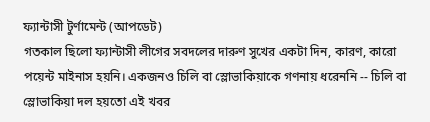ফ্যান্টাসী টুর্ণামেন্ট (আপডেট)
গতকাল ছিলো ফ্যান্টাসী লীগের সবদলের দারুণ সুখের একটা দিন, কারণ, কারো পয়েন্ট মাইনাস হয়নি। একজনও চিলি বা স্লোভাকিয়াকে গণনায় ধরেননি -- চিলি বা স্লোভাকিয়া দল হয়তো এই খবর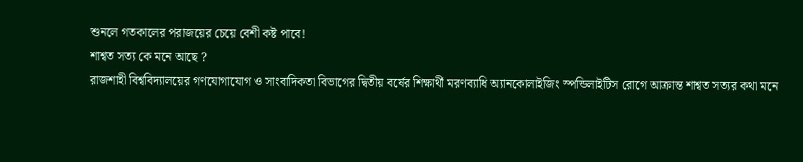শুনলে গতকালের পরাজয়ের চেয়ে বেশী কষ্ট পাবে!
শাশ্বত সত্য কে মনে আছে ?
রাজশাহী বিশ্ববিদ্যালয়ের গণযোগাযোগ ও সাংবাদিকতা বিভাগের দ্বিতীয় বর্ষের শিক্ষার্থী মরণব্যাধি অ্যানকোলাইজিং স্পন্ডিলাইটিস রোগে আক্রান্ত শাশ্বত সত্যর কথা মনে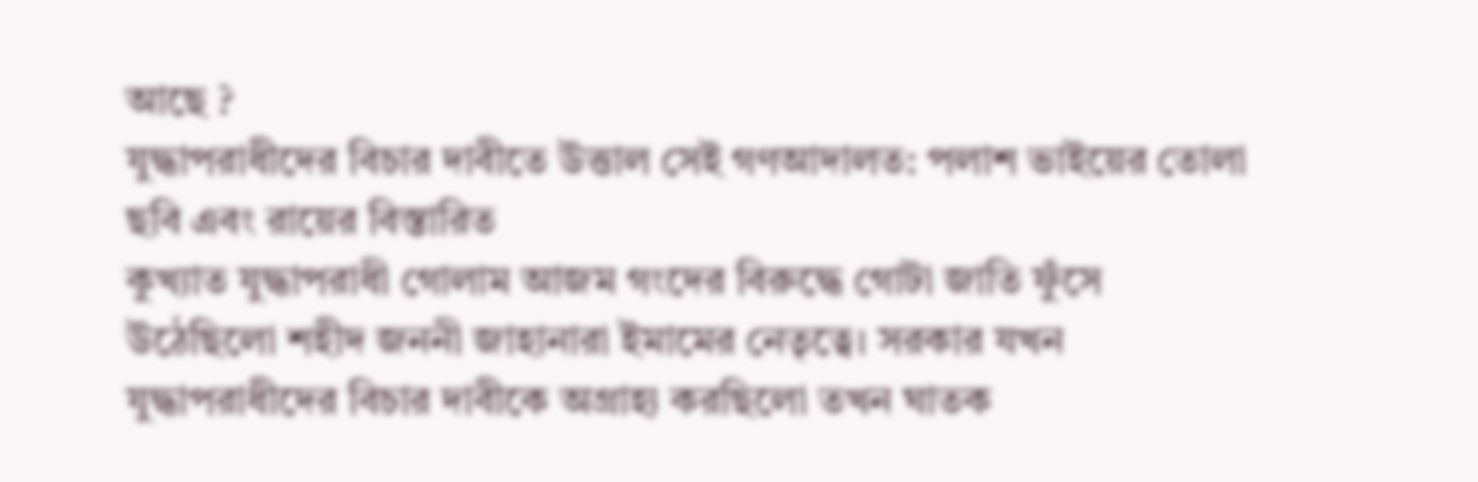আছে ?
যুদ্ধাপরাধীদের বিচার দাবীতে উত্তাল সেই গণআদালত: পলাশ ভাইয়ের তোলা ছবি এবং রায়ের বিস্তারিত
কুখ্যাত যুদ্ধাপরাধী গোলাম আজম গংদের বিরুদ্ধে গোটা জাতি ফুঁসে উঠেছিলো শহীদ জননী জাহানারা ইমামের নেতৃত্বে। সরকার যখন যুদ্ধাপরাধীদের বিচার দাবীকে অগ্রাহ্য করছিলো তখন ঘাতক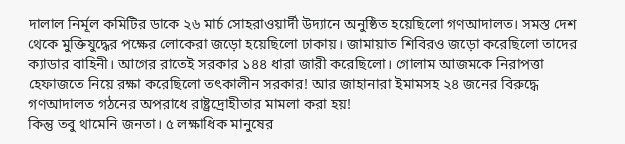দালাল নির্মূল কমিটির ডাকে ২৬ মার্চ সোহরাওয়ার্দী উদ্যানে অনুষ্ঠিত হয়েছিলো গণআদালত। সমস্ত দেশ থেকে মুক্তিযুদ্ধের পক্ষের লোকেরা জড়ো হয়েছিলো ঢাকায়। জামায়াত শিবিরও জড়ো করেছিলো তাদের ক্যাডার বাহিনী। আগের রাতেই সরকার ১৪৪ ধারা জারী করেছিলো। গোলাম আজমকে নিরাপত্তা হেফাজতে নিয়ে রক্ষা করেছিলো তৎকালীন সরকার! আর জাহানারা ইমামসহ ২৪ জনের বিরুদ্ধে গণআদালত গঠনের অপরাধে রাষ্ট্রদ্রোহীতার মামলা করা হয়!
কিন্তু তবু থামেনি জনতা। ৫ লক্ষাধিক মানুষের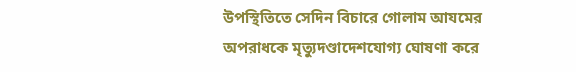উপস্থিতিতে সেদিন বিচারে গোলাম আযমের অপরাধকে মৃত্যুদণ্ডাদেশযোগ্য ঘোষণা করে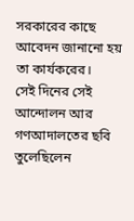সরকারের কাছে আবেদন জানানো হয় তা কার্যকরের।
সেই দিনের সেই আন্দোলন আর গণআদালতের ছবি তুলেছিলেন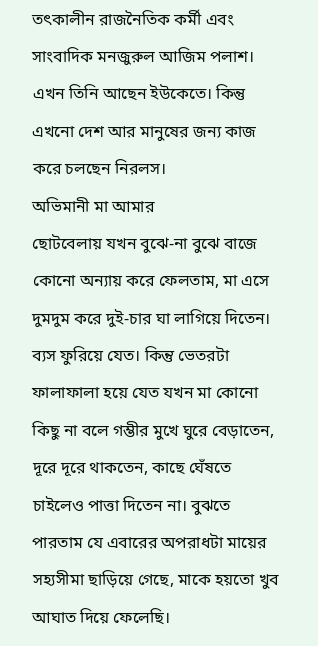তৎকালীন রাজনৈতিক কর্মী এবং সাংবাদিক মনজুরুল আজিম পলাশ। এখন তিনি আছেন ইউকেতে। কিন্তু এখনো দেশ আর মানুষের জন্য কাজ করে চলছেন নিরলস।
অভিমানী মা আমার
ছোটবেলায় যখন বুঝে-না বুঝে বাজে কোনো অন্যায় করে ফেলতাম, মা এসে দুমদুম করে দুই-চার ঘা লাগিয়ে দিতেন। ব্যস ফুরিয়ে যেত। কিন্তু ভেতরটা ফালাফালা হয়ে যেত যখন মা কোনো কিছু না বলে গম্ভীর মুখে ঘুরে বেড়াতেন, দূরে দূরে থাকতেন, কাছে ঘেঁষতে চাইলেও পাত্তা দিতেন না। বুঝতে পারতাম যে এবারের অপরাধটা মায়ের সহ্যসীমা ছাড়িয়ে গেছে, মাকে হয়তো খুব আঘাত দিয়ে ফেলেছি।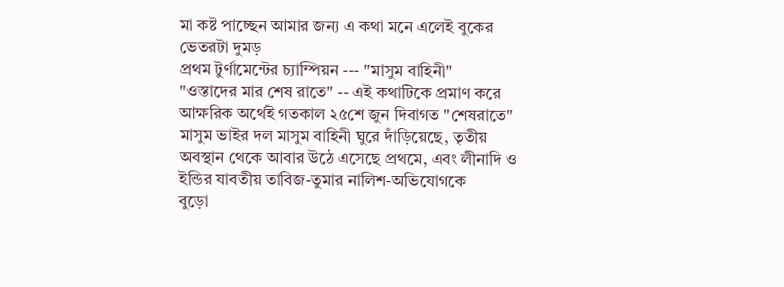মা কষ্ট পাচ্ছেন আমার জন্য এ কথা মনে এলেই বুকের ভেতরটা দুমড়
প্রথম টুর্ণামেন্টের চ্যাম্পিয়ন --- "মাসুম বাহিনী"
"ওস্তাদের মার শেষ রাতে" -- এই কথাটিকে প্রমাণ করে আক্ষরিক অর্থেই গতকাল ২৫শে জুন দিবাগত "শেষরাতে" মাসুম ভাইর দল মাসুম বাহিনী ঘুরে দাঁড়িয়েছে, তৃতীয় অবস্থান থেকে আবার উঠে এসেছে প্রথমে, এবং লীনাদি ও ইন্ডির যাবতীয় তাবিজ-তুমার নালিশ-অভিযোগকে
বুড়ো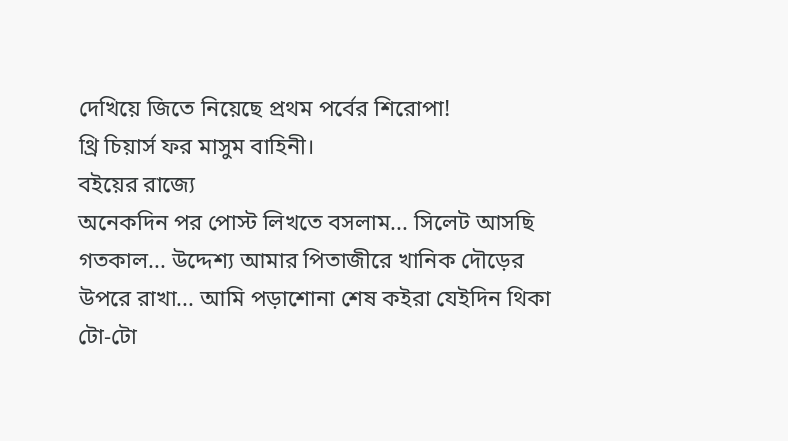দেখিয়ে জিতে নিয়েছে প্রথম পর্বের শিরোপা!
থ্রি চিয়ার্স ফর মাসুম বাহিনী।
বইয়ের রাজ্যে
অনেকদিন পর পোস্ট লিখতে বসলাম... সিলেট আসছি গতকাল... উদ্দেশ্য আমার পিতাজীরে খানিক দৌড়ের উপরে রাখা... আমি পড়াশোনা শেষ কইরা যেইদিন থিকা টো-টো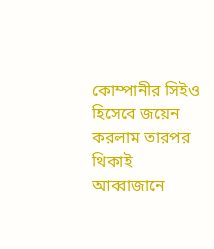কোম্পানীর সিইও হিসেবে জয়েন করলাম তারপর থিকাই আব্বাজানে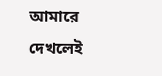আমারে দেখলেই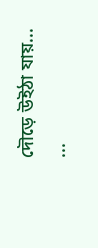দৌড়ে উইঠা যায়...
...